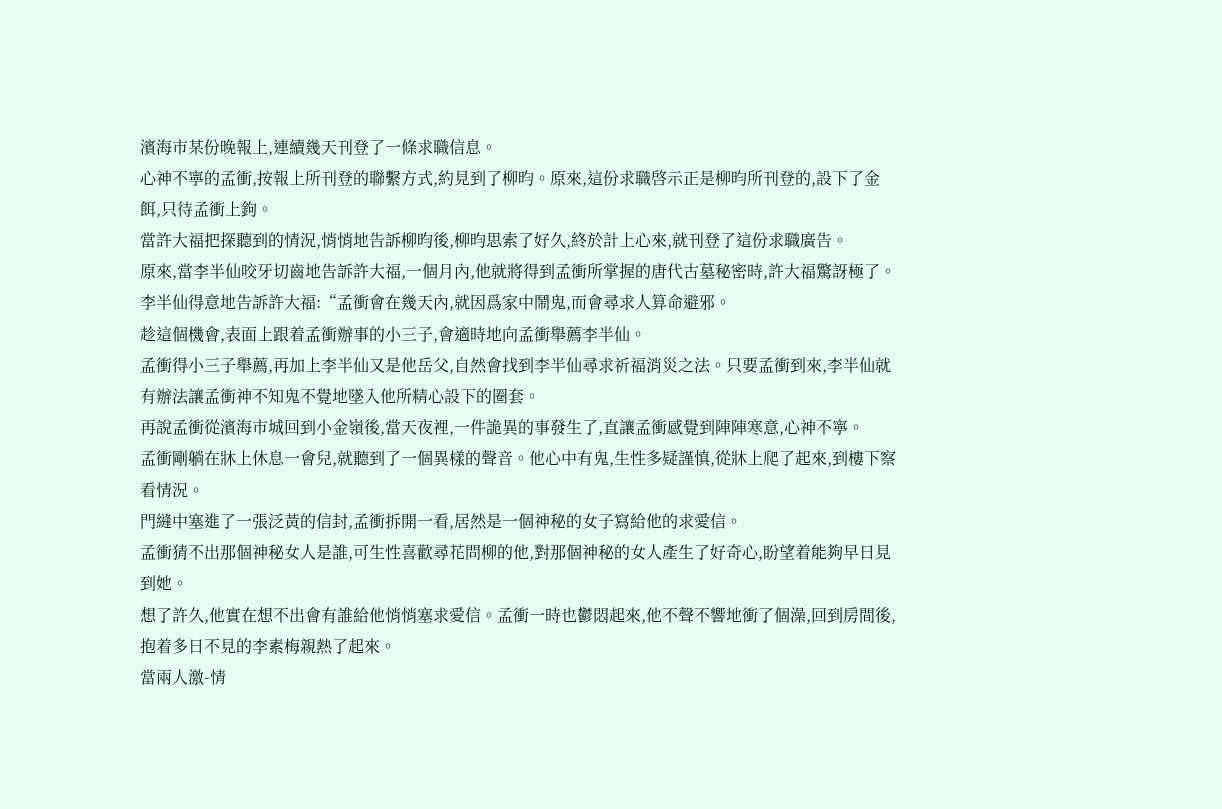濱海市某份晚報上,連續幾天刊登了一條求職信息。
心神不寧的孟衝,按報上所刊登的聯繫方式,約見到了柳昀。原來,這份求職啓示正是柳昀所刊登的,設下了金餌,只待孟衝上鉤。
當許大福把探聽到的情況,悄悄地告訴柳昀後,柳昀思索了好久,終於計上心來,就刊登了這份求職廣告。
原來,當李半仙咬牙切齒地告訴許大福,一個月內,他就將得到孟衝所掌握的唐代古墓秘密時,許大福驚訝極了。
李半仙得意地告訴許大福:“孟衝會在幾天內,就因爲家中鬧鬼,而會尋求人算命避邪。
趁這個機會,表面上跟着孟衝辦事的小三子,會適時地向孟衝舉薦李半仙。
孟衝得小三子舉薦,再加上李半仙又是他岳父,自然會找到李半仙尋求祈福消災之法。只要孟衝到來,李半仙就有辦法讓孟衝神不知鬼不覺地墜入他所精心設下的圈套。
再說孟衝從濱海市城回到小金嶺後,當天夜裡,一件詭異的事發生了,直讓孟衝感覺到陣陣寒意,心神不寧。
孟衝剛躺在牀上休息一會兒,就聽到了一個異樣的聲音。他心中有鬼,生性多疑謹慎,從牀上爬了起來,到樓下察看情況。
門縫中塞進了一張泛黃的信封,孟衝拆開一看,居然是一個神秘的女子寫給他的求愛信。
孟衝猜不出那個神秘女人是誰,可生性喜歡尋花問柳的他,對那個神秘的女人產生了好奇心,盼望着能夠早日見到她。
想了許久,他實在想不出會有誰給他悄悄塞求愛信。孟衝一時也鬱悶起來,他不聲不響地衝了個澡,回到房間後,抱着多日不見的李素梅親熱了起來。
當兩人激-情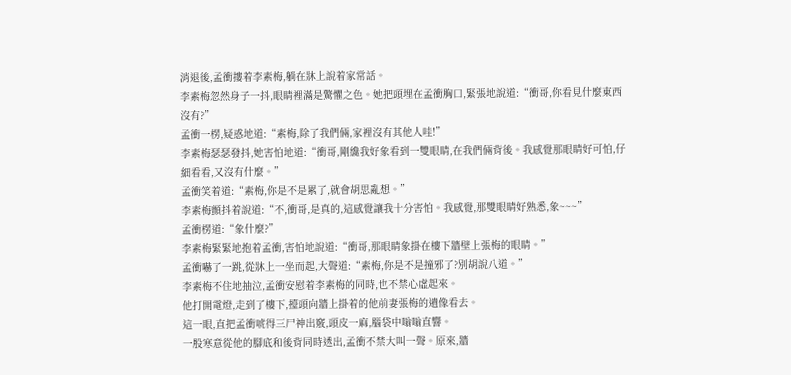消退後,孟衝摟着李素梅,躺在牀上說着家常話。
李素梅忽然身子一抖,眼睛裡滿是驚懼之色。她把頭埋在孟衝胸口,緊張地說道:“衝哥,你看見什麼東西沒有?”
孟衝一楞,疑惑地道:“素梅,除了我們倆,家裡沒有其他人哇!”
李素梅瑟瑟發抖,她害怕地道:“衝哥,剛纔我好象看到一雙眼睛,在我們倆背後。我感覺那眼睛好可怕,仔細看看,又沒有什麼。”
孟衝笑着道:“素梅,你是不是累了,就會胡思亂想。”
李素梅顫抖着說道:“不,衝哥,是真的,這感覺讓我十分害怕。我感覺,那雙眼睛好熟悉,象~~~”
孟衝楞道:“象什麼?”
李素梅緊緊地抱着孟衝,害怕地說道:“衝哥,那眼睛象掛在樓下牆壁上張梅的眼睛。”
孟衝嚇了一跳,從牀上一坐而起,大聲道:“素梅,你是不是撞邪了?別胡說八道。”
李素梅不住地抽泣,孟衝安慰着李素梅的同時,也不禁心虛起來。
他打開電燈,走到了樓下,擡頭向牆上掛着的他前妻張梅的遺像看去。
這一眼,直把孟衝唬得三尸神出竅,頭皮一麻,腦袋中嗡嗡直響。
一股寒意從他的腳底和後背同時透出,孟衝不禁大叫一聲。原來,牆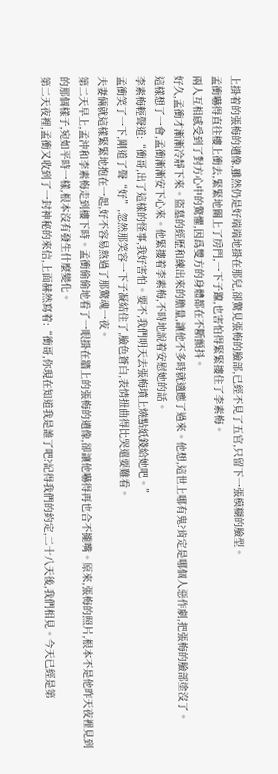上掛着的張梅的遺像,雖然仍是好端端地掛在那兒,卻驚見張梅的臉部,已經不見了五官,只留下一張模糊的臉型。
孟衝嚇得直往樓上衝去,緊緊地關上了房門,一下子躥,也害怕得緊緊摟住了李素梅。
兩人互相感受到了對方心中的驚懼,因爲雙方的身體都在不斷顫抖。
好久,孟衝才漸漸冷靜下來。盜墓的經歷和練出來的膽量,讓他不多時就適應了過來。他想,這世上哪有鬼?肯定是哪個人惡作劇,把張梅的臉部塗沒了。
這樣想了一會,孟衝漸漸安下心來。他緊摟着李素梅,不時地說着安慰她的話。
李素梅輕聲道:“衝哥,出了這樣的怪事,我好害怕。要不,我們明天去張梅墳上燒點紙錢給她吧。”
孟衝笑了一下,剛道了聲“好”,忽然那笑容一下子凝結住了,臉色蒼白,表情扭曲得比哭還要難看。
夫妻倆就這樣緊緊地抱在一起,好不容易熬過了那驚魂一夜。
第二天早上,孟沖和李素梅走到樓下時。孟衝偷偷地看了一眼掛在牆上的張梅的遺像,卻讓他嚇得再也合不攏嘴。原來,張梅的照片,根本不是他昨天夜裡見到的那個樣子,宛如平時一樣,根本沒有發生什麼變化。
第二天夜裡,孟衝又收到了一封神秘的來信,上面赫然寫着:“衝哥,你現在知道我是誰了吧?記得我們的約定,二十八天後,我們相見。今天已經是第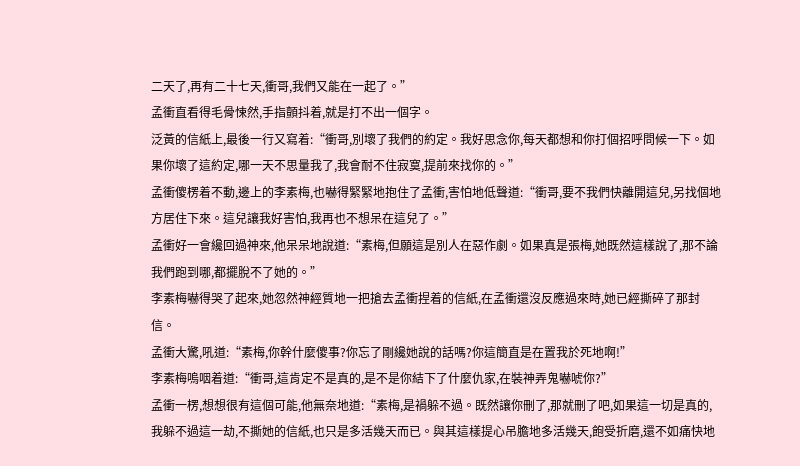二天了,再有二十七天,衝哥,我們又能在一起了。”
孟衝直看得毛骨悚然,手指顫抖着,就是打不出一個字。
泛黃的信紙上,最後一行又寫着:“衝哥,別壞了我們的約定。我好思念你,每天都想和你打個招呼問候一下。如果你壞了這約定,哪一天不思量我了,我會耐不住寂寞,提前來找你的。”
孟衝傻楞着不動,邊上的李素梅,也嚇得緊緊地抱住了孟衝,害怕地低聲道:“衝哥,要不我們快離開這兒,另找個地方居住下來。這兒讓我好害怕,我再也不想呆在這兒了。”
孟衝好一會纔回過神來,他呆呆地說道:“素梅,但願這是別人在惡作劇。如果真是張梅,她既然這樣說了,那不論我們跑到哪,都擺脫不了她的。”
李素梅嚇得哭了起來,她忽然神經質地一把搶去孟衝捏着的信紙,在孟衝還沒反應過來時,她已經撕碎了那封信。
孟衝大驚,吼道:“素梅,你幹什麼傻事?你忘了剛纔她說的話嗎?你這簡直是在置我於死地啊!”
李素梅嗚咽着道:“衝哥,這肯定不是真的,是不是你結下了什麼仇家,在裝神弄鬼嚇唬你?”
孟衝一楞,想想很有這個可能,他無奈地道:“素梅,是禍躲不過。既然讓你刪了,那就刪了吧,如果這一切是真的,我躲不過這一劫,不撕她的信紙,也只是多活幾天而已。與其這樣提心吊膽地多活幾天,飽受折磨,還不如痛快地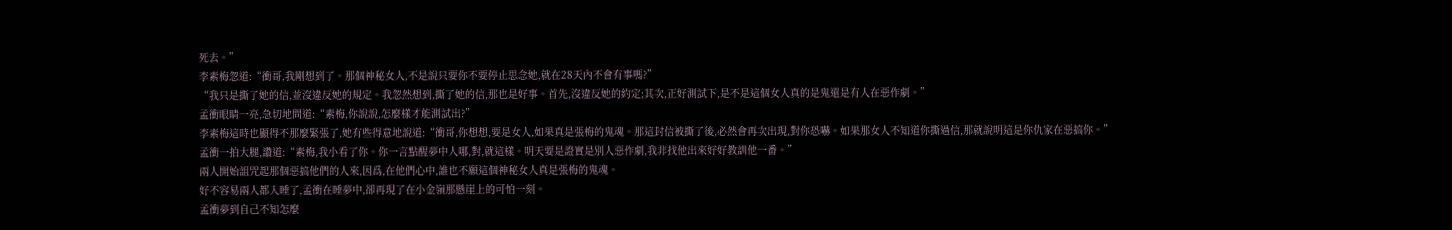死去。”
李素梅忽道:“衝哥,我剛想到了。那個神秘女人,不是說只要你不要停止思念她,就在28天內不會有事嗎?”
“我只是撕了她的信,並沒違反她的規定。我忽然想到,撕了她的信,那也是好事。首先,沒違反她的約定;其次,正好測試下,是不是這個女人真的是鬼還是有人在惡作劇。”
孟衝眼睛一亮,急切地問道:“素梅,你說說,怎麼樣才能測試出?”
李素梅這時也顯得不那麼緊張了,她有些得意地說道:“衝哥,你想想,要是女人,如果真是張梅的鬼魂。那這封信被撕了後,必然會再次出現,對你恐嚇。如果那女人不知道你撕過信,那就說明這是你仇家在惡搞你。”
孟衝一拍大腿,讚道:“素梅,我小看了你。你一言點醒夢中人哪,對,就這樣。明天要是證實是別人惡作劇,我非找他出來好好教訓他一番。”
兩人開始詛咒起那個惡搞他們的人來,因爲,在他們心中,誰也不願這個神秘女人真是張梅的鬼魂。
好不容易兩人都入睡了,孟衝在睡夢中,卻再現了在小金嶺那懸崖上的可怕一刻。
孟衝夢到自己不知怎麼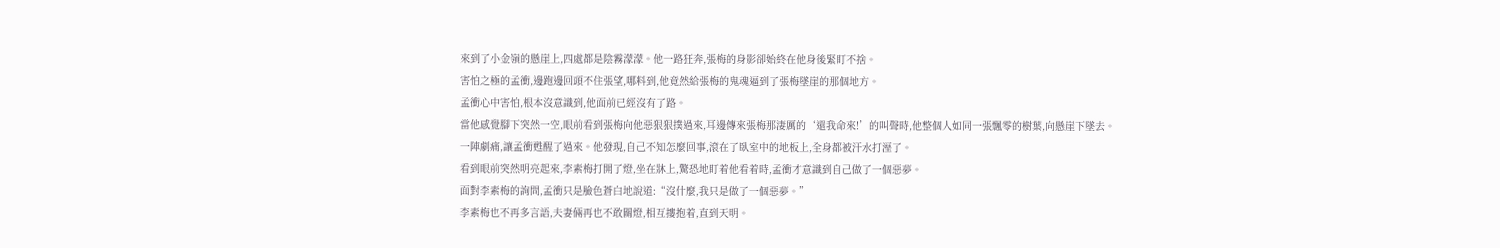來到了小金嶺的懸崖上,四處都是陰霧濛濛。他一路狂奔,張梅的身影卻始終在他身後緊盯不捨。
害怕之極的孟衝,邊跑邊回頭不住張望,哪料到,他竟然給張梅的鬼魂逼到了張梅墜崖的那個地方。
孟衝心中害怕,根本沒意識到,他面前已經沒有了路。
當他感覺腳下突然一空,眼前看到張梅向他惡狠狠撲過來,耳邊傳來張梅那淒厲的‘還我命來!’的叫聲時,他整個人如同一張飄零的樹葉,向懸崖下墜去。
一陣劇痛,讓孟衝甦醒了過來。他發現,自己不知怎麼回事,滾在了臥室中的地板上,全身都被汗水打溼了。
看到眼前突然明亮起來,李素梅打開了燈,坐在牀上,驚恐地盯着他看着時,孟衝才意識到自己做了一個惡夢。
面對李素梅的詢問,孟衝只是臉色蒼白地說道:“沒什麼,我只是做了一個惡夢。”
李素梅也不再多言語,夫妻倆再也不敢關燈,相互摟抱着,直到天明。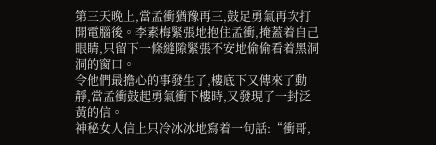第三天晚上,當孟衝猶豫再三,鼓足勇氣再次打開電腦後。李素梅緊張地抱住孟衝,掩蓋着自己眼睛,只留下一條縫隙緊張不安地偷偷看着黑洞洞的窗口。
令他們最擔心的事發生了,樓底下又傳來了動靜,當孟衝鼓起勇氣衝下樓時,又發現了一封泛黃的信。
神秘女人信上只冷冰冰地寫着一句話:“衝哥,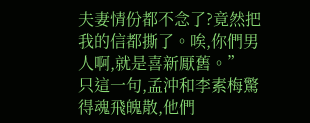夫妻情份都不念了?竟然把我的信都撕了。唉,你們男人啊,就是喜新厭舊。”
只這一句,孟沖和李素梅驚得魂飛魄散,他們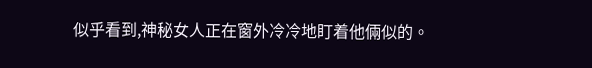似乎看到,神秘女人正在窗外冷冷地盯着他倆似的。